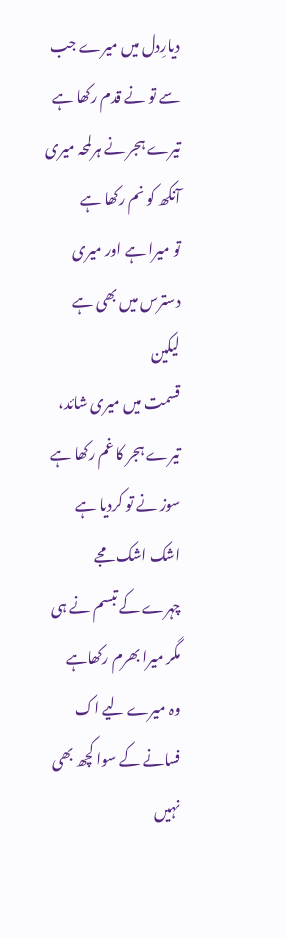دیارِدل میں میرے جب سے تو نے قدم رکھا ہے
تیرے ہجر نے ہرلمحہ میری آنکھ کو نم رکھا ہے
تو میرا ہے اور میری دسترس میں بھی ہے لیکین
قسمت میں میری شائد، تیرے ہجر کا غم رکھا ہے
سوز نے تو کردیا ہے اشک اشک مجے
چہرے کے تبسم نے ہی مگر میرا بھرم رکھاہے
وہ میرے لیے اک فسانے کے سوا کچھ بھی نہیں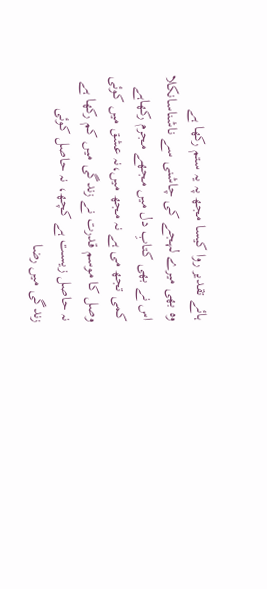ہائے تقدیر روا کیسا مجھ پہ یہ ستم رکھا ہے
وہ بھی میرے لہجے کی چاشنی سے ناشناسانکلا
اس نے بھی کتابِ دل میں مجھے مجرم رکھاہے
کمی تجھ می ہے نہ مجھ میں،نہ عشق میں کوئی
وصل کا موسم قدرت نے زندگی میں کم رکھا ہے
نہ حاصل زیست ہے کچھ، نہ حاصل کوئی
زندگی میں رضا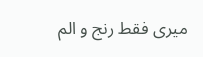میری فقط رنج و الم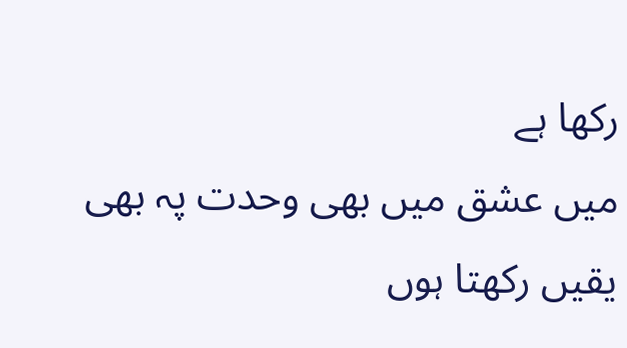رکھا ہے
میں عشق میں بھی وحدت پہ بھی یقیں رکھتا ہوں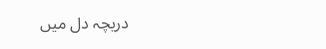دریچہ دل میں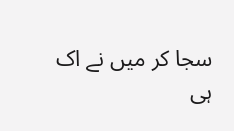سجا کر میں نے اک ہی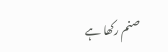صنم رکھا ہے